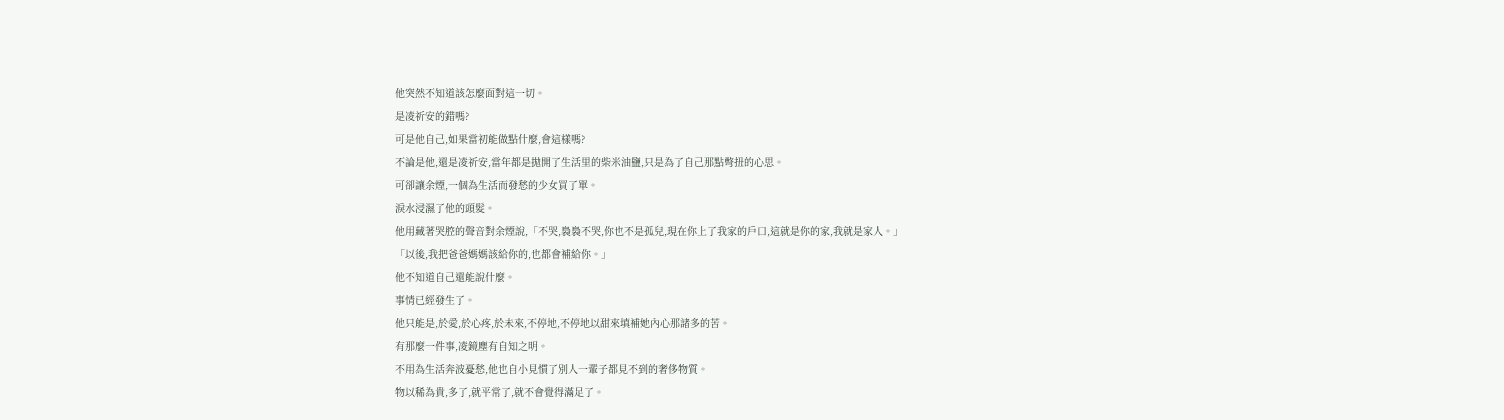他突然不知道該怎麼面對這一切。
是凌祈安的錯嗎?
可是他自己,如果當初能做點什麼,會這樣嗎?
不論是他,還是凌祈安,當年都是拋開了生活里的柴米油鹽,只是為了自己那點彆扭的心思。
可卻讓余煙,一個為生活而發愁的少女買了單。
淚水浸濕了他的頭髮。
他用藏著哭腔的聲音對余煙說,「不哭,裊裊不哭,你也不是孤兒,現在你上了我家的戶口,這就是你的家,我就是家人。」
「以後,我把爸爸媽媽該給你的,也都會補給你。」
他不知道自己還能說什麼。
事情已經發生了。
他只能是,於愛,於心疼,於未來,不停地,不停地以甜來填補她內心那諸多的苦。
有那麼一件事,凌鏡塵有自知之明。
不用為生活奔波憂愁,他也自小見慣了別人一輩子都見不到的奢侈物質。
物以稀為貴,多了,就平常了,就不會覺得滿足了。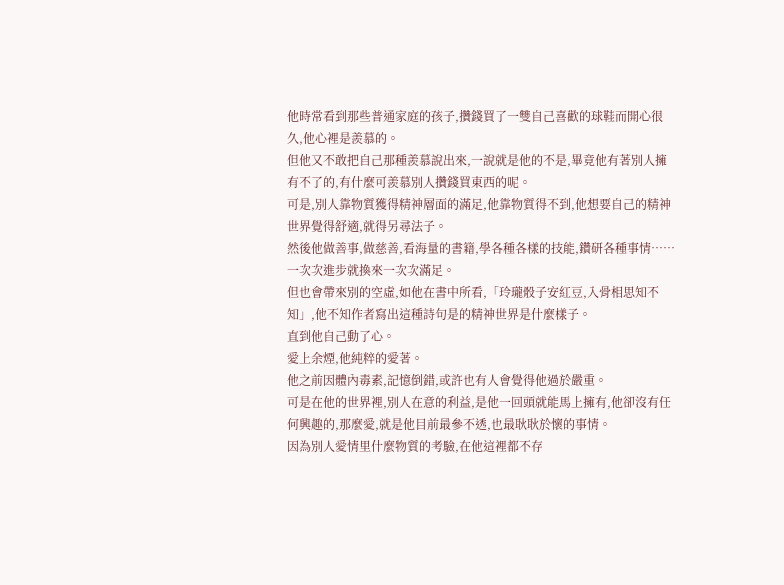他時常看到那些普通家庭的孩子,攢錢買了一雙自己喜歡的球鞋而開心很久,他心裡是羨慕的。
但他又不敢把自己那種羨慕說出來,一說就是他的不是,畢竟他有著別人擁有不了的,有什麼可羨慕別人攢錢買東西的呢。
可是,別人靠物質獲得精神層面的滿足,他靠物質得不到,他想要自己的精神世界覺得舒適,就得另尋法子。
然後他做善事,做慈善,看海量的書籍,學各種各樣的技能,鑽研各種事情……
一次次進步就換來一次次滿足。
但也會帶來別的空虛,如他在書中所看,「玲瓏骰子安紅豆,入骨相思知不知」,他不知作者寫出這種詩句是的精神世界是什麼樣子。
直到他自己動了心。
愛上余煙,他純粹的愛著。
他之前因體內毒素,記憶倒錯,或許也有人會覺得他過於嚴重。
可是在他的世界裡,別人在意的利益,是他一回頭就能馬上擁有,他卻沒有任何興趣的,那麼愛,就是他目前最參不透,也最耿耿於懷的事情。
因為別人愛情里什麼物質的考驗,在他這裡都不存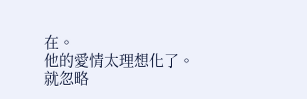在。
他的愛情太理想化了。
就忽略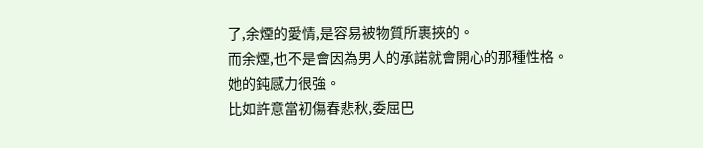了,余煙的愛情,是容易被物質所裹挾的。
而余煙,也不是會因為男人的承諾就會開心的那種性格。
她的鈍感力很強。
比如許意當初傷春悲秋,委屈巴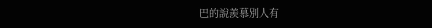巴的說羨慕別人有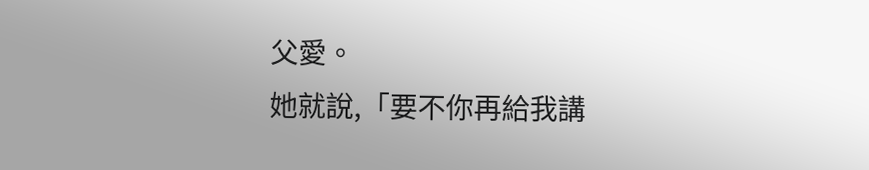父愛。
她就說,「要不你再給我講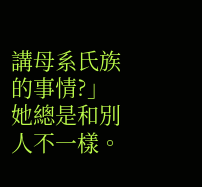講母系氏族的事情?」
她總是和別人不一樣。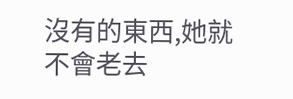沒有的東西,她就不會老去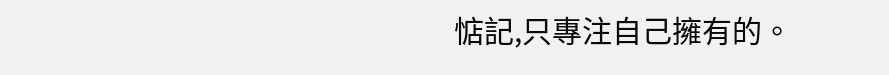惦記,只專注自己擁有的。